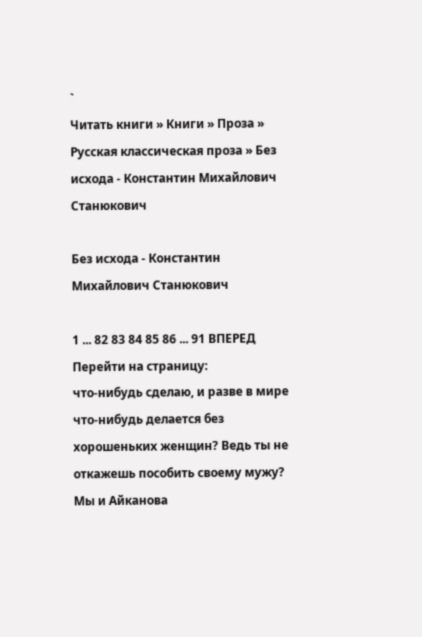`
Читать книги » Книги » Проза » Русская классическая проза » Без исхода - Константин Михайлович Станюкович

Без исхода - Константин Михайлович Станюкович

1 ... 82 83 84 85 86 ... 91 ВПЕРЕД
Перейти на страницу:
что-нибудь сделаю, и разве в мире что-нибудь делается без хорошеньких женщин? Ведь ты не откажешь пособить своему мужу? Мы и Айканова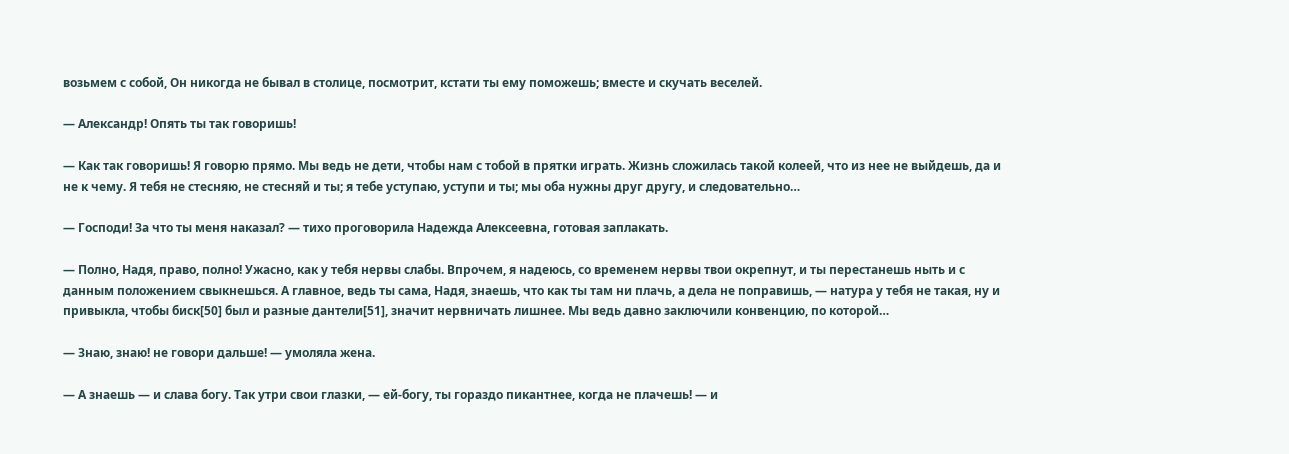возьмем с собой, Он никогда не бывал в столице, посмотрит, кстати ты ему поможешь; вместе и скучать веселей.

— Александр! Опять ты так говоришь!

— Как так говоришь! Я говорю прямо. Мы ведь не дети, чтобы нам с тобой в прятки играть. Жизнь сложилась такой колеей, что из нее не выйдешь, да и не к чему. Я тебя не стесняю, не стесняй и ты; я тебе уступаю, уступи и ты; мы оба нужны друг другу, и следовательно…

— Господи! За что ты меня наказал? — тихо проговорила Надежда Алексеевна, готовая заплакать.

— Полно, Надя, право, полно! Ужасно, как у тебя нервы слабы. Впрочем, я надеюсь, со временем нервы твои окрепнут, и ты перестанешь ныть и с данным положением свыкнешься. А главное, ведь ты сама, Надя, знаешь, что как ты там ни плачь, а дела не поправишь, — натура у тебя не такая, ну и привыкла, чтобы биск[50] был и разные дантели[51], значит нервничать лишнее. Мы ведь давно заключили конвенцию, по которой…

— Знаю, знаю! не говори дальше! — умоляла жена.

— А знаешь — и слава богу. Так утри свои глазки, — ей-богу, ты гораздо пикантнее, когда не плачешь! — и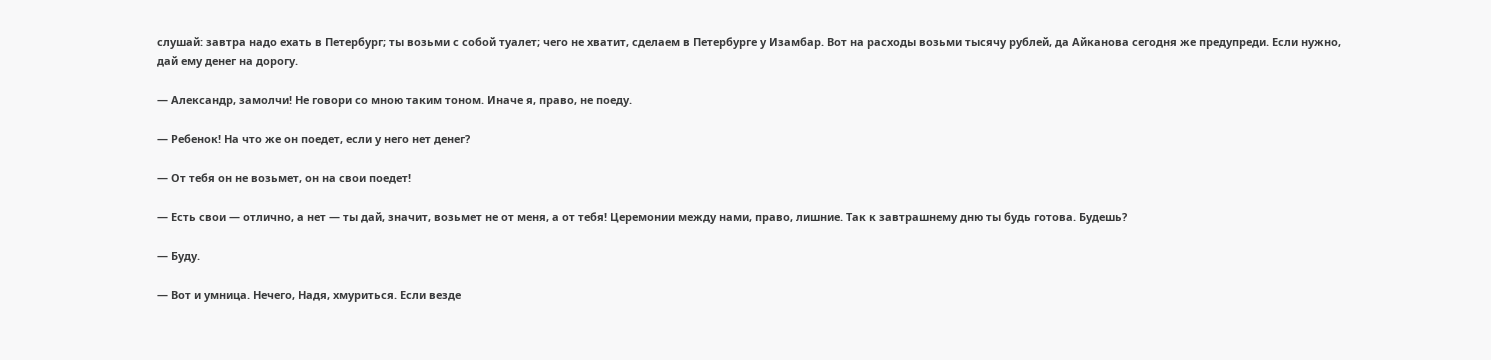слушай: завтра надо ехать в Петербург; ты возьми с собой туалет; чего не хватит, сделаем в Петербурге у Изамбар. Вот на расходы возьми тысячу рублей, да Айканова сегодня же предупреди. Если нужно, дай ему денег на дорогу.

— Александр, замолчи! Не говори со мною таким тоном. Иначе я, право, не поеду.

— Ребенок! На что же он поедет, если у него нет денег?

— От тебя он не возьмет, он на свои поедет!

— Есть свои — отлично, а нет — ты дай, значит, возьмет не от меня, а от тебя! Церемонии между нами, право, лишние. Так к завтрашнему дню ты будь готова. Будешь?

— Буду.

— Вот и умница. Нечего, Надя, хмуриться. Если везде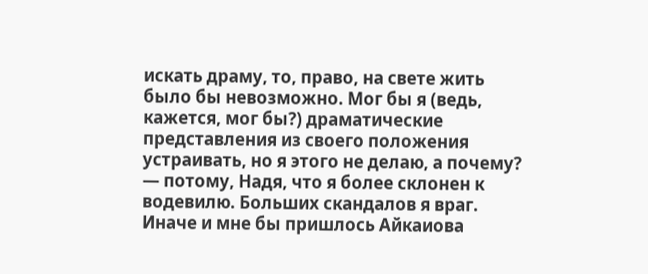искать драму, то, право, на свете жить было бы невозможно. Мог бы я (ведь, кажется, мог бы?) драматические представления из своего положения устраивать, но я этого не делаю, а почему? — потому, Надя, что я более склонен к водевилю. Больших скандалов я враг. Иначе и мне бы пришлось Айкаиова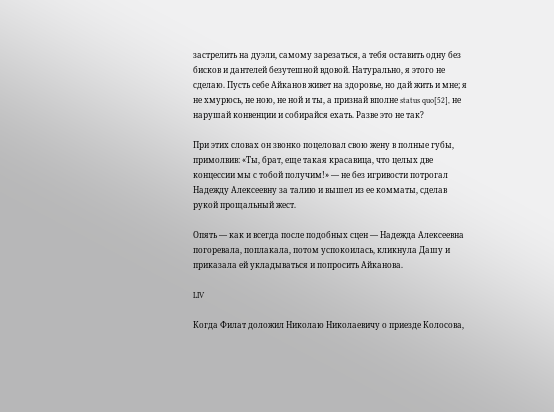застрелить на дуэли, самому зарезаться, а тебя оставить одну без бисков и дантелей безутешной вдовой. Натурально, я этого не сделаю. Пусть себе Айканов живет на здоровье, но дай жить и мне; я не хмурюсь, не ною, не ной и ты, а признай вполне status quo[52], не нарушай конвенции и собирайся ехать. Разве это не так?

При этих словах он звонко поцеловал свою жену в полные губы, примолвив: «Ты, брат, еще такая красавица, что целых две концессии мы с тобой получим!» — не без игривости потрогал Надежду Алексеевну за талию и вышел из ее комматы, сделав рукой прощальный жест.

Опять — как и всегда после подобных сцен — Надежда Алексеевна погоревала, поплакала, потом успокоилась, кликнула Дашу и приказала ей укладываться и попросить Айканова.

LIV

Когда Филат доложил Николаю Николаевичу о приезде Колосова,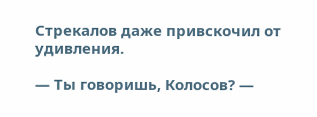Стрекалов даже привскочил от удивления.

— Ты говоришь, Колосов? —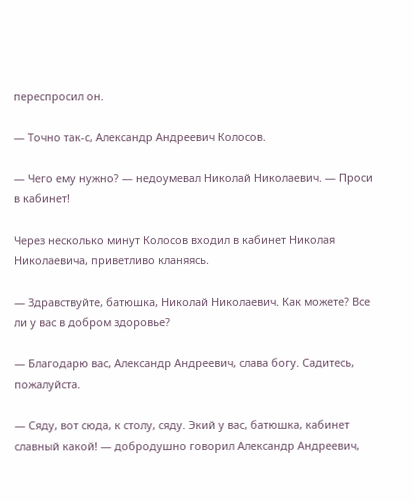переспросил он.

— Точно так-с, Александр Андреевич Колосов.

— Чего ему нужно? — недоумевал Николай Николаевич. — Проси в кабинет!

Через несколько минут Колосов входил в кабинет Николая Николаевича, приветливо кланяясь.

— Здравствуйте, батюшка, Николай Николаевич. Как можете? Все ли у вас в добром здоровье?

— Благодарю вас, Александр Андреевич, слава богу. Садитесь, пожалуйста.

— Сяду, вот сюда, к столу, сяду. Экий у вас, батюшка, кабинет славный какой! — добродушно говорил Александр Андреевич,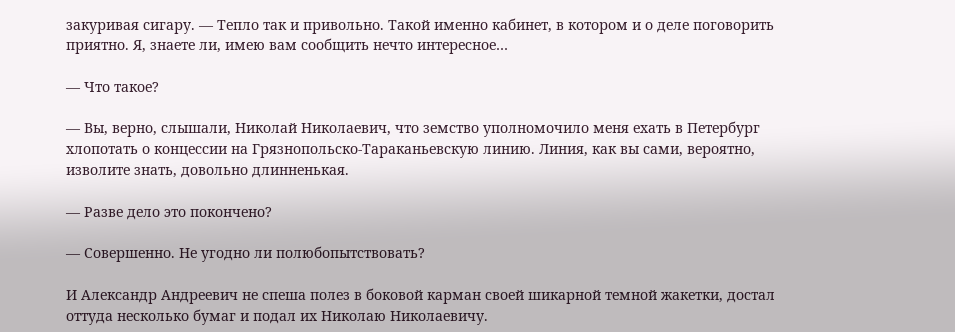закуривая сигару. — Тепло так и привольно. Такой именно кабинет, в котором и о деле поговорить приятно. Я, знаете ли, имею вам сообщить нечто интересное…

— Что такое?

— Вы, верно, слышали, Николай Николаевич, что земство уполномочило меня ехать в Петербург хлопотать о концессии на Грязнопольско-Тараканьевскую линию. Линия, как вы сами, вероятно, изволите знать, довольно длинненькая.

— Разве дело это покончено?

— Совершенно. Не угодно ли полюбопытствовать?

И Александр Андреевич не спеша полез в боковой карман своей шикарной темной жакетки, достал оттуда несколько бумаг и подал их Николаю Николаевичу.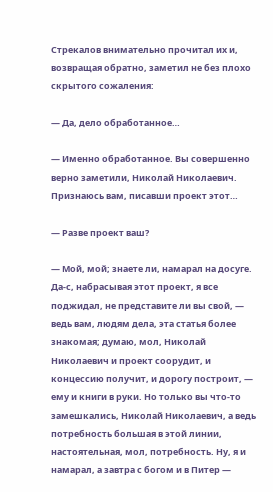Стрекалов внимательно прочитал их и, возвращая обратно, заметил не без плохо скрытого сожаления:

— Да, дело обработанное…

— Именно обработанное. Вы совершенно верно заметили, Николай Николаевич. Признаюсь вам, писавши проект этот…

— Разве проект ваш?

— Мой, мой; знаете ли, намарал на досуге. Да-с, набрасывая этот проект, я все поджидал, не представите ли вы свой, — ведь вам, людям дела, эта статья более знакомая; думаю, мол, Николай Николаевич и проект соорудит, и концессию получит, и дорогу построит, — ему и книги в руки. Но только вы что-то замешкались, Николай Николаевич, а ведь потребность большая в этой линии, настоятельная, мол, потребность. Ну, я и намарал, а завтра с богом и в Питер —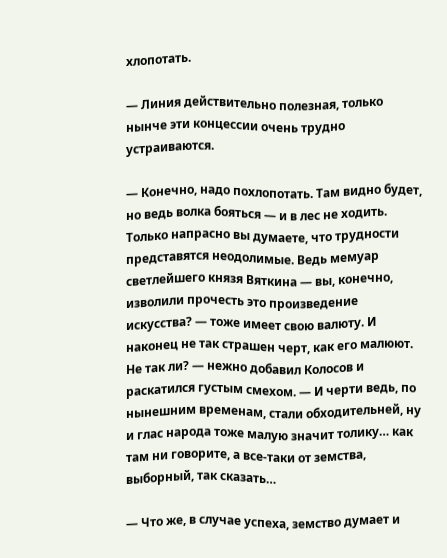хлопотать.

— Линия действительно полезная, только нынче эти концессии очень трудно устраиваются.

— Конечно, надо похлопотать. Там видно будет, но ведь волка бояться — и в лес не ходить. Только напрасно вы думаете, что трудности представятся неодолимые. Ведь мемуар светлейшего князя Вяткина — вы, конечно, изволили прочесть это произведение искусства? — тоже имеет свою валюту. И наконец не так страшен черт, как его малюют. Не так ли? — нежно добавил Колосов и раскатился густым смехом. — И черти ведь, по нынешним временам, стали обходительней, ну и глас народа тоже малую значит толику… как там ни говорите, а все-таки от земства, выборный, так сказать…

— Что же, в случае успеха, земство думает и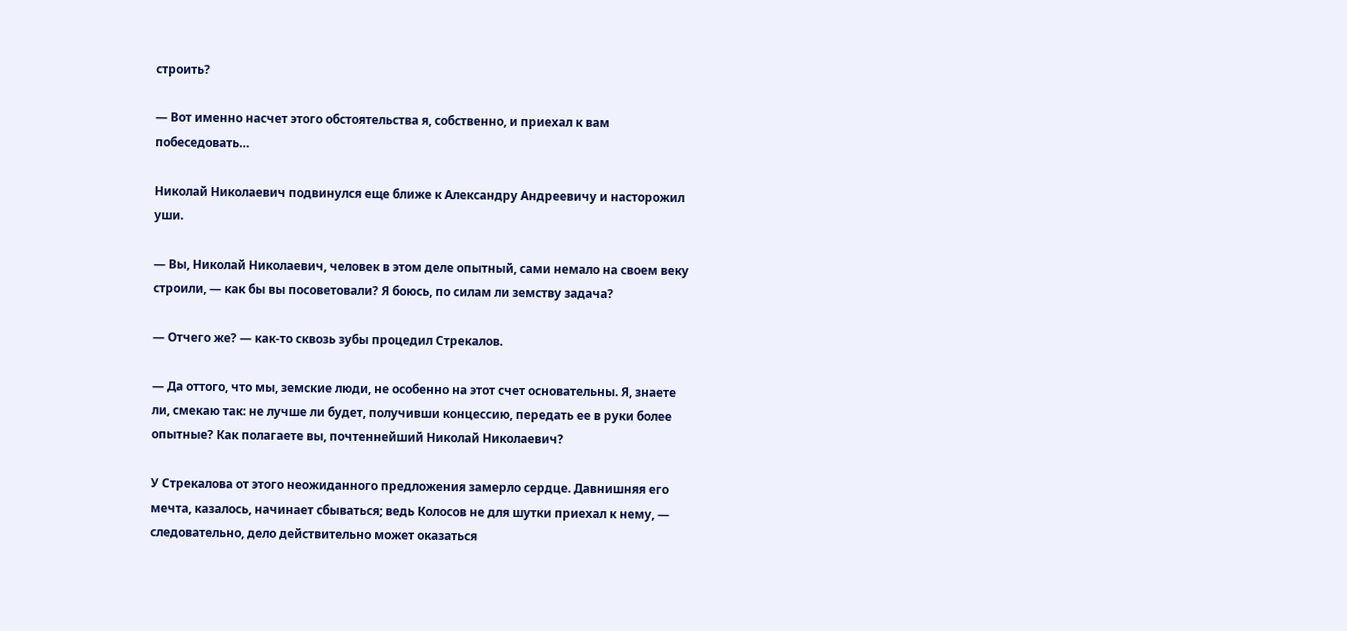строить?

— Вот именно насчет этого обстоятельства я, собственно, и приехал к вам побеседовать…

Николай Николаевич подвинулся еще ближе к Александру Андреевичу и насторожил уши.

— Вы, Николай Николаевич, человек в этом деле опытный, сами немало на своем веку строили, — как бы вы посоветовали? Я боюсь, по силам ли земству задача?

— Отчего же? — как-то сквозь зубы процедил Стрекалов.

— Да оттого, что мы, земские люди, не особенно на этот счет основательны. Я, знаете ли, смекаю так: не лучше ли будет, получивши концессию, передать ее в руки более опытные? Как полагаете вы, почтеннейший Николай Николаевич?

У Стрекалова от этого неожиданного предложения замерло сердце. Давнишняя его мечта, казалось, начинает сбываться; ведь Колосов не для шутки приехал к нему, — следовательно, дело действительно может оказаться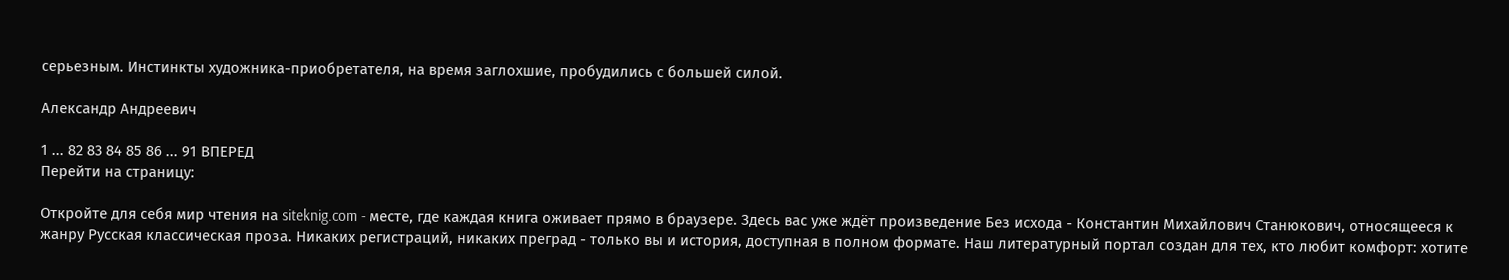серьезным. Инстинкты художника-приобретателя, на время заглохшие, пробудились с большей силой.

Александр Андреевич

1 ... 82 83 84 85 86 ... 91 ВПЕРЕД
Перейти на страницу:

Откройте для себя мир чтения на siteknig.com - месте, где каждая книга оживает прямо в браузере. Здесь вас уже ждёт произведение Без исхода - Константин Михайлович Станюкович, относящееся к жанру Русская классическая проза. Никаких регистраций, никаких преград - только вы и история, доступная в полном формате. Наш литературный портал создан для тех, кто любит комфорт: хотите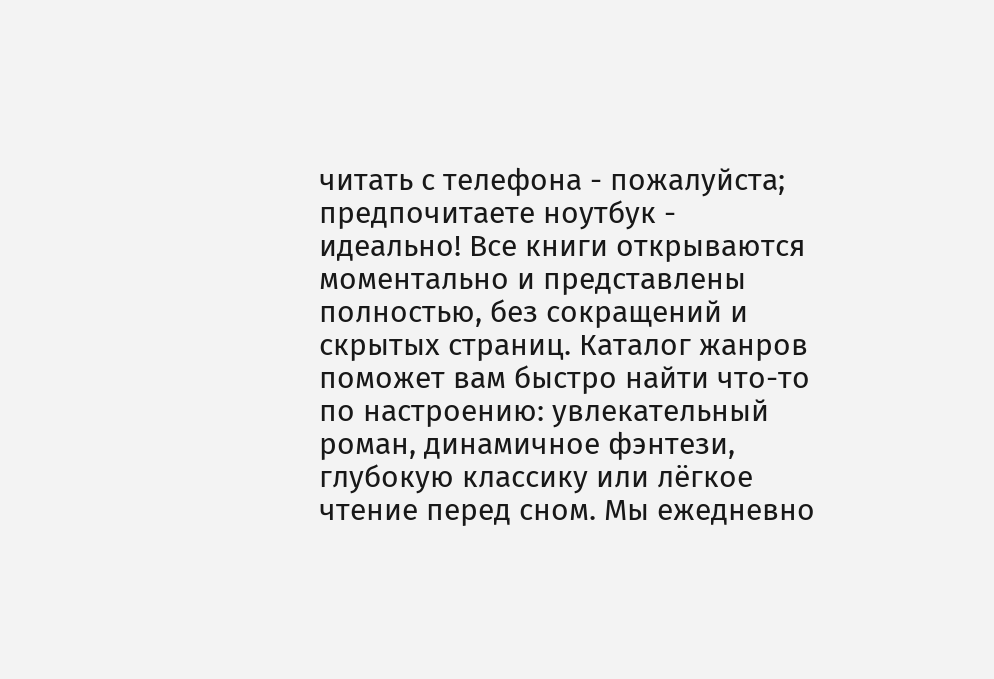читать с телефона - пожалуйста; предпочитаете ноутбук - идеально! Все книги открываются моментально и представлены полностью, без сокращений и скрытых страниц. Каталог жанров поможет вам быстро найти что-то по настроению: увлекательный роман, динамичное фэнтези, глубокую классику или лёгкое чтение перед сном. Мы ежедневно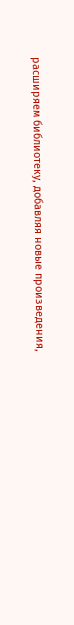расширяем библиотеку, добавляя новые произведения,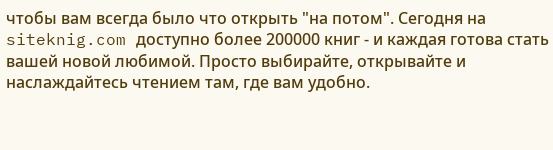чтобы вам всегда было что открыть "на потом". Сегодня на siteknig.com доступно более 200000 книг - и каждая готова стать вашей новой любимой. Просто выбирайте, открывайте и наслаждайтесь чтением там, где вам удобно.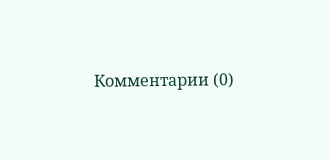Комментарии (0)